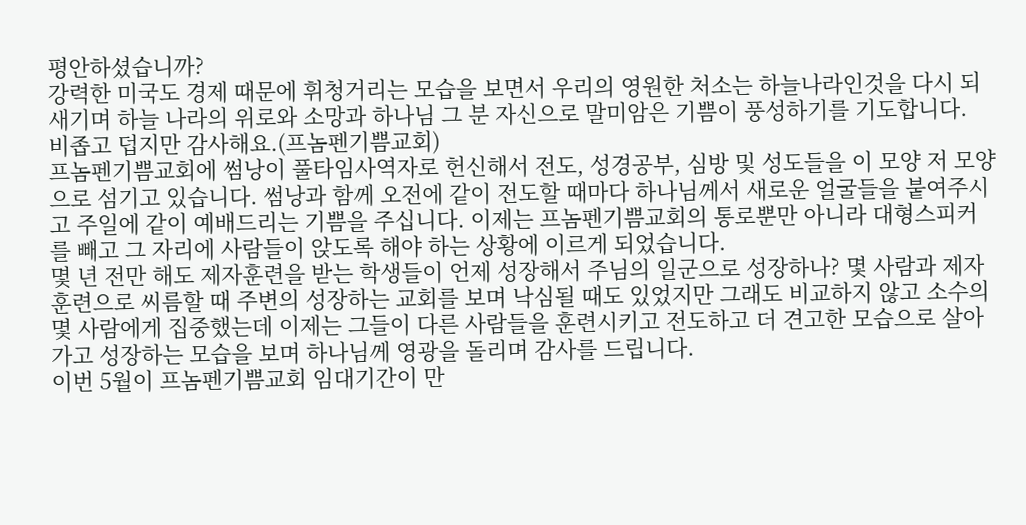평안하셨습니까?
강력한 미국도 경제 때문에 휘청거리는 모습을 보면서 우리의 영원한 처소는 하늘나라인것을 다시 되새기며 하늘 나라의 위로와 소망과 하나님 그 분 자신으로 말미암은 기쁨이 풍성하기를 기도합니다.
비좁고 덥지만 감사해요.(프놈펜기쁨교회)
프놈펜기쁨교회에 썸낭이 풀타임사역자로 헌신해서 전도, 성경공부, 심방 및 성도들을 이 모양 저 모양으로 섬기고 있습니다. 썸낭과 함께 오전에 같이 전도할 때마다 하나님께서 새로운 얼굴들을 붙여주시고 주일에 같이 예배드리는 기쁨을 주십니다. 이제는 프놈펜기쁨교회의 통로뿐만 아니라 대형스피커를 빼고 그 자리에 사람들이 앉도록 해야 하는 상황에 이르게 되었습니다.
몇 년 전만 해도 제자훈련을 받는 학생들이 언제 성장해서 주님의 일군으로 성장하나? 몇 사람과 제자훈련으로 씨름할 때 주변의 성장하는 교회를 보며 낙심될 때도 있었지만 그래도 비교하지 않고 소수의 몇 사람에게 집중했는데 이제는 그들이 다른 사람들을 훈련시키고 전도하고 더 견고한 모습으로 살아가고 성장하는 모습을 보며 하나님께 영광을 돌리며 감사를 드립니다.
이번 5월이 프놈펜기쁨교회 임대기간이 만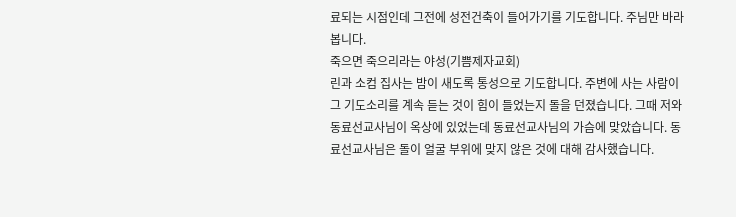료되는 시점인데 그전에 성전건축이 들어가기를 기도합니다. 주님만 바라봅니다.
죽으면 죽으리라는 야성(기쁨제자교회)
린과 소컴 집사는 밤이 새도록 통성으로 기도합니다. 주변에 사는 사람이 그 기도소리를 계속 듣는 것이 힘이 들었는지 돌을 던졌습니다. 그때 저와 동료선교사님이 옥상에 있었는데 동료선교사님의 가슴에 맞았습니다. 동료선교사님은 돌이 얼굴 부위에 맞지 않은 것에 대해 감사했습니다.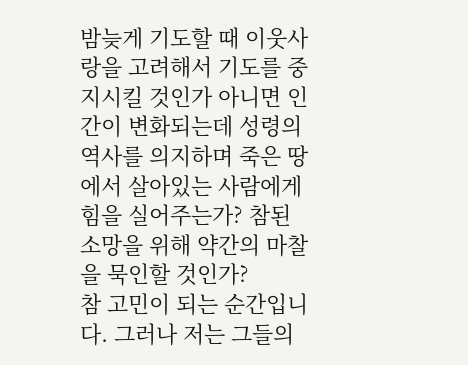밤늦게 기도할 때 이웃사랑을 고려해서 기도를 중지시킬 것인가 아니면 인간이 변화되는데 성령의 역사를 의지하며 죽은 땅에서 살아있는 사람에게 힘을 실어주는가? 참된 소망을 위해 약간의 마찰을 묵인할 것인가?
참 고민이 되는 순간입니다. 그러나 저는 그들의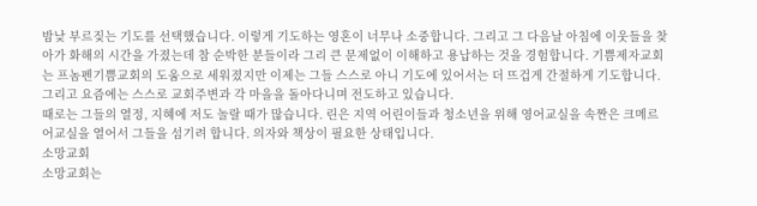밤낮 부르짖는 기도를 선택했습니다. 이렇게 기도하는 영혼이 너무나 소중합니다. 그리고 그 다음날 아침에 이웃들을 찾아가 화해의 시간을 가졌는데 참 순박한 분들이라 그리 큰 문제없이 이해하고 용납하는 것을 경험합니다. 기쁨제자교회는 프놈펜기쁨교회의 도움으로 세워졌지만 이제는 그들 스스로 아니 기도에 있어서는 더 뜨겁게 간절하게 기도합니다.
그리고 요즘에는 스스로 교회주변과 각 마을을 돌아다니며 전도하고 있습니다.
때로는 그들의 열정, 지혜에 저도 놀랄 때가 많습니다. 린은 지역 어린이들과 청소년을 위해 영어교실을 속짠은 크메르어교실을 열어서 그들을 섬기려 합니다. 의자와 책상이 필요한 상태입니다.
소망교회
소망교회는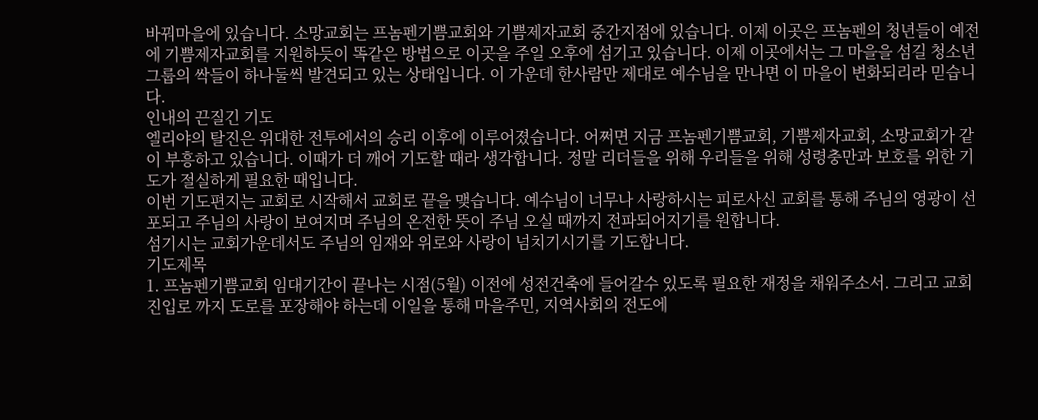바꿔마을에 있습니다. 소망교회는 프놈펜기쁨교회와 기쁨제자교회 중간지점에 있습니다. 이제 이곳은 프놈펜의 청년들이 예전에 기쁨제자교회를 지원하듯이 똑같은 방법으로 이곳을 주일 오후에 섬기고 있습니다. 이제 이곳에서는 그 마을을 섬길 청소년 그룹의 싹들이 하나둘씩 발견되고 있는 상태입니다. 이 가운데 한사람만 제대로 예수님을 만나면 이 마을이 변화되리라 믿습니다.
인내의 끈질긴 기도
엘리야의 탈진은 위대한 전투에서의 승리 이후에 이루어졌습니다. 어쩌면 지금 프놈펜기쁨교회, 기쁨제자교회, 소망교회가 같이 부흥하고 있습니다. 이때가 더 깨어 기도할 때라 생각합니다. 정말 리더들을 위해 우리들을 위해 성령충만과 보호를 위한 기도가 절실하게 필요한 때입니다.
이번 기도편지는 교회로 시작해서 교회로 끝을 맺습니다. 예수님이 너무나 사랑하시는 피로사신 교회를 통해 주님의 영광이 선포되고 주님의 사랑이 보여지며 주님의 온전한 뜻이 주님 오실 때까지 전파되어지기를 원합니다.
섬기시는 교회가운데서도 주님의 임재와 위로와 사랑이 넘치기시기를 기도합니다.
기도제목
1. 프놈펜기쁨교회 임대기간이 끝나는 시점(5월) 이전에 성전건축에 들어갈수 있도록 필요한 재정을 채워주소서. 그리고 교회 진입로 까지 도로를 포장해야 하는데 이일을 통해 마을주민, 지역사회의 전도에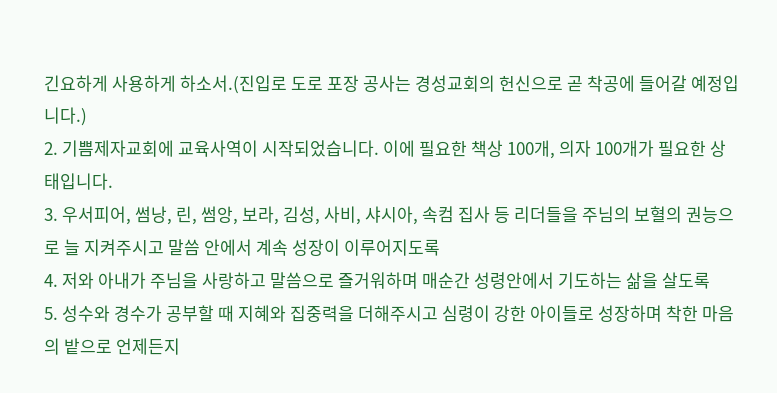긴요하게 사용하게 하소서.(진입로 도로 포장 공사는 경성교회의 헌신으로 곧 착공에 들어갈 예정입니다.)
2. 기쁨제자교회에 교육사역이 시작되었습니다. 이에 필요한 책상 100개, 의자 100개가 필요한 상태입니다.
3. 우서피어, 썸낭, 린, 썸앙, 보라, 김성, 사비, 샤시아, 속컴 집사 등 리더들을 주님의 보혈의 권능으로 늘 지켜주시고 말씀 안에서 계속 성장이 이루어지도록
4. 저와 아내가 주님을 사랑하고 말씀으로 즐거워하며 매순간 성령안에서 기도하는 삶을 살도록
5. 성수와 경수가 공부할 때 지혜와 집중력을 더해주시고 심령이 강한 아이들로 성장하며 착한 마음의 밭으로 언제든지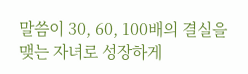말씀이 30, 60, 100배의 결실을 맺는 자녀로 성장하게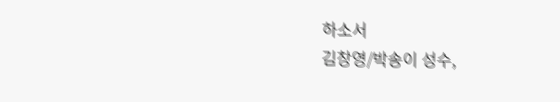하소서
김창영/박송이 성수,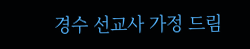경수 선교사 가정 드림